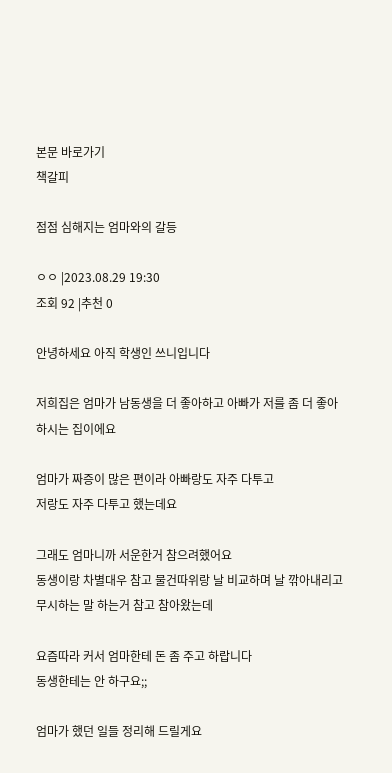본문 바로가기
책갈피

점점 심해지는 엄마와의 갈등

ㅇㅇ |2023.08.29 19:30
조회 92 |추천 0

안녕하세요 아직 학생인 쓰니입니다

저희집은 엄마가 남동생을 더 좋아하고 아빠가 저를 좀 더 좋아하시는 집이에요

엄마가 짜증이 많은 편이라 아빠랑도 자주 다투고
저랑도 자주 다투고 했는데요

그래도 엄마니까 서운한거 참으려했어요
동생이랑 차별대우 참고 물건따위랑 날 비교하며 날 깎아내리고 무시하는 말 하는거 참고 참아왔는데

요즘따라 커서 엄마한테 돈 좀 주고 하랍니다
동생한테는 안 하구요;;

엄마가 했던 일들 정리해 드릴게요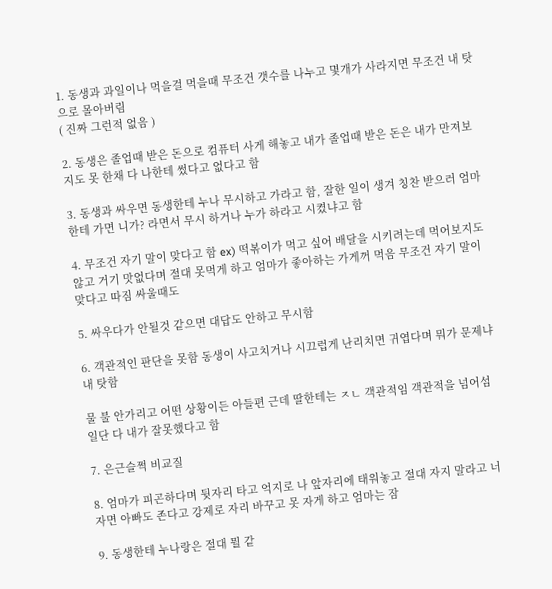1. 동생과 과일이나 먹을걸 먹을때 무조건 갯수를 나누고 몇개가 사라지면 무조건 내 탓으로 몰아버림
( 진짜 그런적 없음 )

2. 동생은 졸업때 받은 돈으로 컴퓨터 사게 해놓고 내가 졸업때 받은 돈은 내가 만져보지도 못 한채 다 나한테 썼다고 없다고 함

3. 동생과 싸우면 동생한테 누나 무시하고 가라고 함, 잘한 일이 생겨 칭찬 받으러 엄마한테 가면 니가? 라면서 무시 하거나 누가 하라고 시켰냐고 함

4. 무조건 자기 말이 맞다고 함 ex) 떡볶이가 먹고 싶어 배달을 시키려는데 먹어보지도 않고 거기 맛없다며 절대 못먹게 하고 엄마가 좋아하는 가게꺼 먹음 무조건 자기 말이 맞다고 따짐 싸울때도

5. 싸우다가 안될것 같으면 대답도 안하고 무시함

6. 객관적인 판단을 못함 동생이 사고치거나 시끄럽게 난리치면 귀엽다며 뭐가 문제냐 내 탓함

물 불 안가리고 어떤 상황이든 아들편 근데 딸한테는 ㅈㄴ 객관적임 객관적을 넘어섬 일단 다 내가 잘못했다고 함

7. 은근슬쩍 비교질

8. 엄마가 피곤하다며 뒷자리 타고 억지로 나 앞자리에 태워놓고 절대 자지 말라고 너 자면 아빠도 존다고 강제로 자리 바꾸고 못 자게 하고 엄마는 잠

9. 동생한테 누나랑은 절대 뭘 같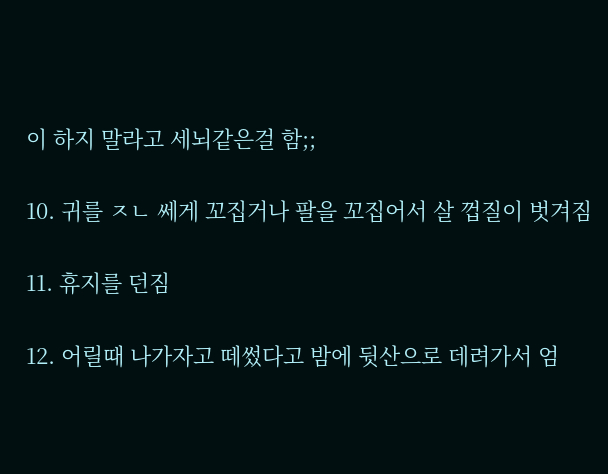이 하지 말라고 세뇌같은걸 함;;

10. 귀를 ㅈㄴ 쎄게 꼬집거나 팔을 꼬집어서 살 껍질이 벗겨짐

11. 휴지를 던짐

12. 어릴때 나가자고 떼썼다고 밤에 뒷산으로 데려가서 엄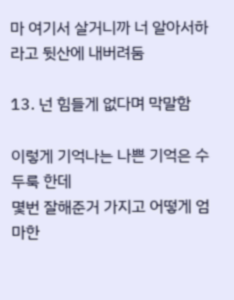마 여기서 살거니까 너 알아서하라고 뒷산에 내버려둠

13. 넌 힘들게 없다며 막말함

이렇게 기억나는 나쁜 기억은 수두룩 한데
몇번 잘해준거 가지고 어떻게 엄마한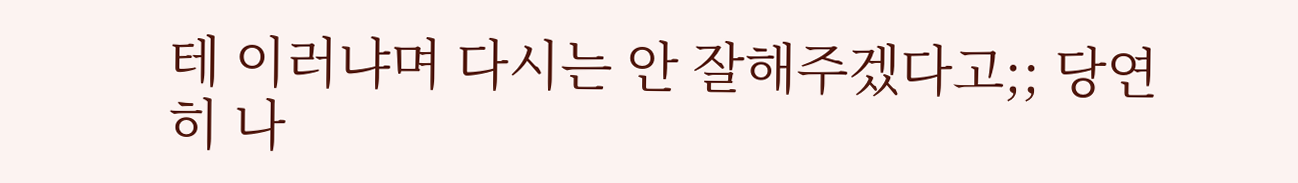테 이러냐며 다시는 안 잘해주겠다고;; 당연히 나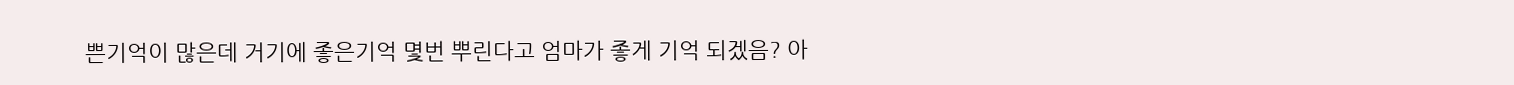쁜기억이 많은데 거기에 좋은기억 몇번 뿌린다고 엄마가 좋게 기억 되겠음? 아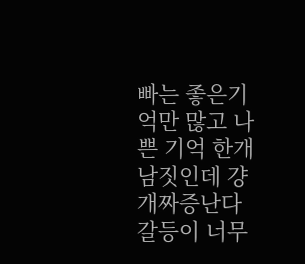빠는 좋은기억만 많고 나쁜 기억 한개 남짓인데 걍 개짜증난다
갈등이 너무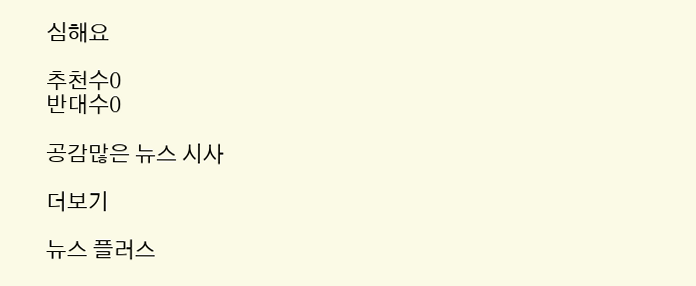심해요

추천수0
반대수0

공감많은 뉴스 시사

더보기

뉴스 플러스